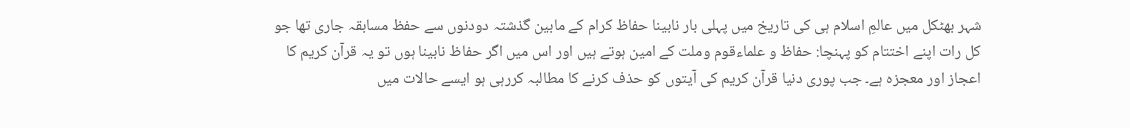شہر بھٹکل میں عالمِ اسلام ہی کی تاریخ میں پہلی بار نابینا حفاظ کرام کے مابین گذشتہ دودنوں سے حفظ مسابقہ جاری تھا جو کل رات اپنے اختتام کو پہنچا: حفاظ و علماءقوم وملت کے امین ہوتے ہیں اور اس میں اگر حفاظ نابینا ہوں تو یہ قرآن کریم کا اعجاز اور معجزہ ہے۔ جب پوری دنیا قرآن کریم کی آیتوں کو حذف کرنے کا مطالبہ کررہی ہو ایسے حالات میں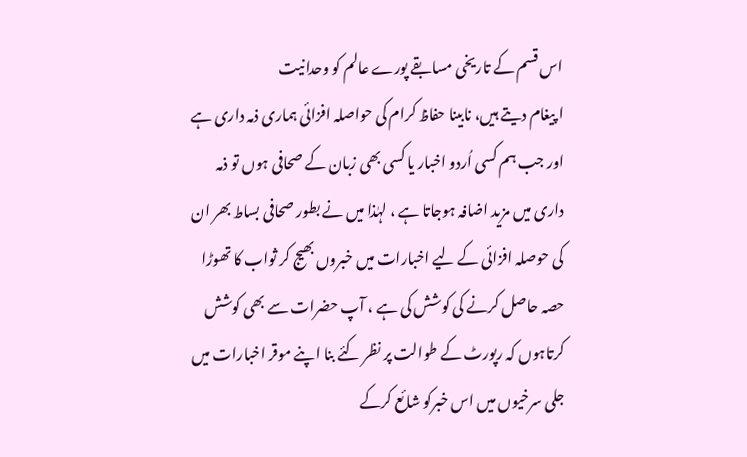اس قسم کے تاریخی مسابقے پورے عالم کو وحدانیت
ا پیغام دیتے ہیں، نابینا حفاظ کرام کی حواصلہ افزائی ہماری ذمہ داری ہے اور جب ہم کسی اُردو اخبار یا کسی بھی زبان کے صحافی ہوں تو ذمہ داری میں مزید اضافہ ہوجاتا ہے ، لہٰذا میں نے بطور صحافی بساط بھر ان کی حوصلہ افزائی کے لیے اخبارات میں خبروں بھیج کر ثواب کا تھوڑا حصہ حاصل کرنے کی کوشش کی ہے ، آپ حضرات سے بھی کوشش کرتاہوں کہ رپورٹ کے طوالت پر نظر کئے بنا اپنے موقر اخبارات میں جلی سرخیوں میں اس خبرکو شائع کرکے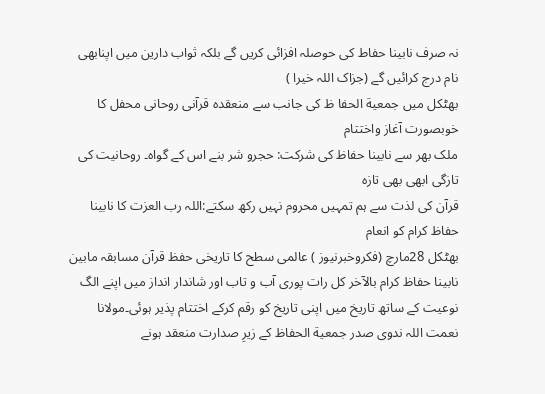نہ صرف نابینا حفاط کی حوصلہ افزائی کریں گے بلکہ ثواب دارین میں اپنابھی نام درج کرائیں گے (جزاک اللہ خیرا )
بھٹکل میں جمعیة الحفا ظ کی جانب سے منعقدہ قرآنی روحانی محفل کا خوبصورت آغاز واختتام
ملک بھر سے نابینا حفاظ کی شرکت: حجرو شر بنے اس کے گواہ۔ روحانیت کی تازگی ابھی بھی تازہ
قرآن کی لذت سے ہم تمہیں محروم نہیں رکھ سکتے:اللہ رب العزت کا نابینا حفاظ کرام کو انعام
بھٹکل 28مارچ (فکروخبرنیوز ) عالمی سطح کا تاریخی حفظ قرآن مسابقہ مابین نابینا حفاظ کرام بالآخر کل رات پوری آب و تاب اور شاندار انداز میں اپنے الگ نوعیت کے ساتھ تاریخ میں اپنی تاریخ کو رقم کرکے اختتام پذیر ہوئی۔مولانا نعمت اللہ ندوی صدر جمعیة الحفاظ کے زیرِ صدارت منعقد ہونے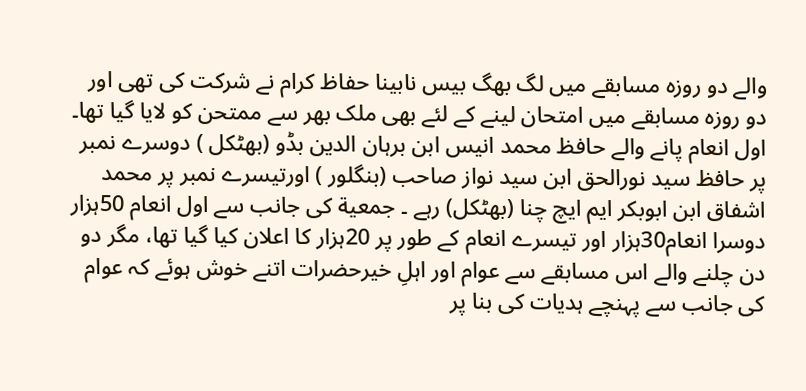والے دو روزہ مسابقے میں لگ بھگ بیس نابینا حفاظ کرام نے شرکت کی تھی اور دو روزہ مسابقے میں امتحان لینے کے لئے بھی ملک بھر سے ممتحن کو لایا گیا تھا۔ اول انعام پانے والے حافظ محمد انیس ابن برہان الدین بڈو (بھٹکل ) دوسرے نمبر پر حافظ سید نورالحق ابن سید نواز صاحب (بنگلور ) اورتیسرے نمبر پر محمد اشفاق ابن ابوبکر ایم ایچ چنا (بھٹکل) رہے ۔ جمعیة کی جانب سے اول انعام 50ہزار دوسرا انعام30ہزار اور تیسرے انعام کے طور پر 20ہزار کا اعلان کیا گیا تھا، مگر دو دن چلنے والے اس مسابقے سے عوام اور اہلِ خیرحضرات اتنے خوش ہوئے کہ عوام کی جانب سے پہنچے ہدیات کی بنا پر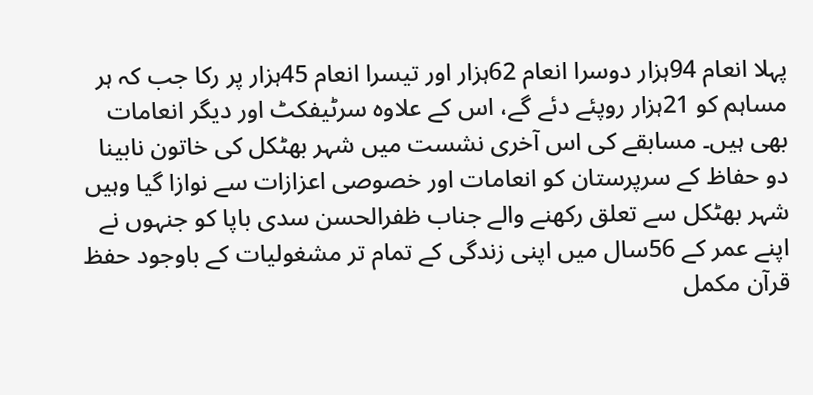پہلا انعام 94ہزار دوسرا انعام 62ہزار اور تیسرا انعام 45ہزار پر رکا جب کہ ہر مساہم کو 21ہزار روپئے دئے گے، اس کے علاوہ سرٹیفکٹ اور دیگر انعامات بھی ہیں۔ مسابقے کی اس آخری نشست میں شہر بھٹکل کی خاتون نابینا دو حفاظ کے سرپرستان کو انعامات اور خصوصی اعزازات سے نوازا گیا وہیں شہر بھٹکل سے تعلق رکھنے والے جناب ظفرالحسن سدی باپا کو جنہوں نے اپنے عمر کے 56سال میں اپنی زندگی کے تمام تر مشغولیات کے باوجود حفظ قرآن مکمل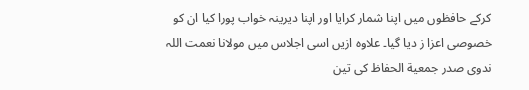کرکے حافظوں میں اپنا شمار کرایا اور اپنا دیرینہ خواب پورا کیا ان کو خصوصی اعزا ز دیا گیا۔ علاوہ ازیں اسی اجلاس میں مولانا نعمت اللہ ندوی صدر جمعیة الحفاظ کی تین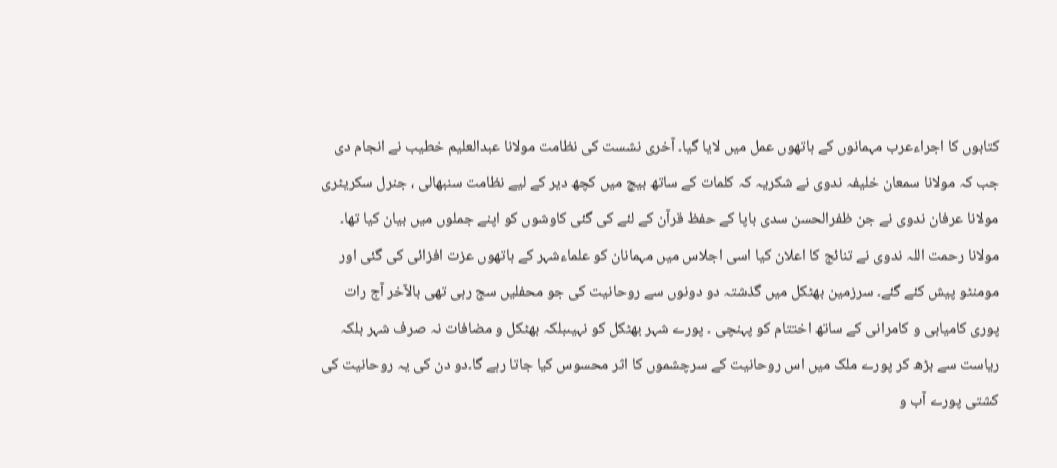کتابوں کا اجراءعرب مہمانوں کے ہاتھوں عمل میں لایا گیا۔ آخری نشست کی نظامت مولانا عبدالعلیم خطیب نے انجام دی جب کہ مولانا سمعان خلیفہ ندوی نے شکریہ کہ کلمات کے ساتھ بیچ میں کچھ دیر کے لیے نظامت سنبھالی ، جنرل سکریٹری مولانا عرفان ندوی نے جن ظفرالحسن سدی باپا کے حفظ قرآن کے لئے کی گئی کاوشوں کو اپنے جملوں میں بیان کیا تھا۔ مولانا رحمت اللہ ندوی نے تنائج کا اعلان کیا اسی اجلاس میں مہمانان کو علماءشہر کے ہاتھوں عزت افزائی کی گئی اور مومنٹو پیش کئے گئے۔ سرزمین بھٹکل میں گذشتہ دو دونوں سے روحانیت کی جو محفلیں سج رہی تھی بالآخر آج رات پوری کامیابی و کامرانی کے ساتھ اختتام کو پہنچی ۔ پورے شہر بھٹکل کو نہیںبلکہ بھٹکل و مضافات نہ صرف شہر بلکہ ریاست سے بڑھ کر پورے ملک میں اس روحانیت کے سرچشموں کا اثر محسوس کیا جاتا رہے گا۔دو دن کی یہ روحانیت کی کشتی پورے آب و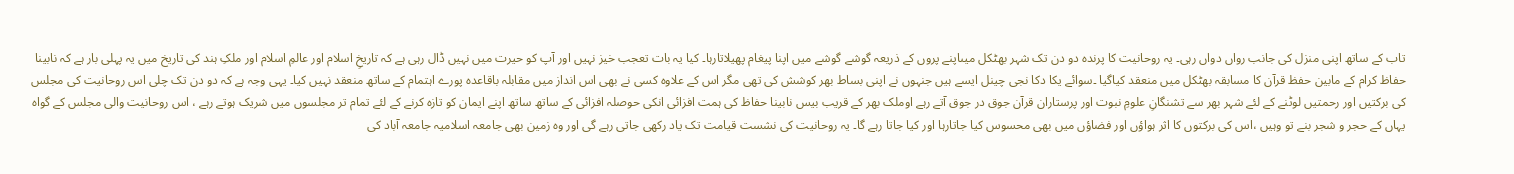تاب کے ساتھ اپنی منزل کی جانب رواں دواں رہی۔ یہ روحانیت کا پرندہ دو دن تک شہر بھٹکل میںاپنے پروں کے ذریعہ گوشے گوشے میں اپنا پیغام پھیلاتارہا۔ کیا یہ بات تعجب خیز نہیں اور آپ کو حیرت میں نہیں ڈال رہی ہے کہ تاریخِ اسلام اور عالمِ اسلام اور ملکِ ہند کی تاریخ میں یہ پہلی بار ہے کہ نابینا حفاظ کرام کے مابین حفظ قرآن کا مسابقہ بھٹکل میں منعقد کیاگیا ۔سوائے یکا دکا نجی چینل ایسے ہیں جنہوں نے اپنی بساط بھر کوشش کی تھی مگر اس کے علاوہ کسی نے بھی اس انداز میں مقابلہ باقاعدہ پورے اہتمام کے ساتھ منعقد نہیں کیا۔ یہی وجہ ہے کہ دو دن تک چلی اس روحانیت کی مجلس کی برکتیں اور رحمتیں لوٹنے کے لئے شہر بھر سے تشنگانِ علومِ نبوت اور پرستاران قرآن جوق در جوق آتے رہے اوملک بھر کے قریب بیس نابینا حفاظ کی ہمت افزائی انکی حوصلہ افزائی کے ساتھ ساتھ اپنے ایمان کو تازہ کرنے کے لئے تمام تر مجلسوں میں شریک ہوتے رہے ، اس روحانیت والی مجلس کے گواہ یہاں کے حجر و شجر بنے تو وہیں ،اس کی برکتوں کا اثر ہواؤں اور فضاؤں میں بھی محسوس کیا جاتارہا اور کیا جاتا رہے گا۔ یہ روحانیت کی نشست قیامت تک یاد رکھی جاتی رہے گی اور وہ زمین بھی جامعہ اسلامیہ جامعہ آباد کی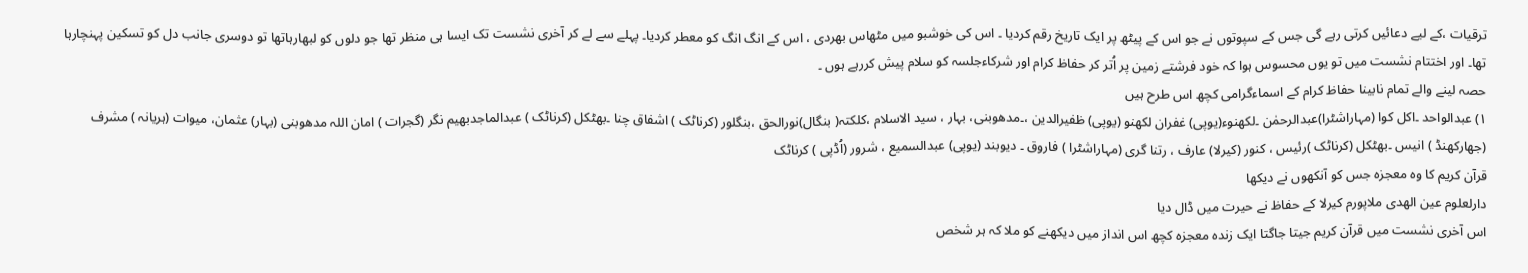ترقیات ،کے لیے دعائیں کرتی رہے گی جس کے سپوتوں نے جو اس کے پیٹھ پر ایک تاریخ رقم کردیا ۔ اس کی خوشبو میں مٹھاس بھردی ، اس کے انگ انگ کو معطر کردیا۔ پہلے سے لے کر آخری نشست تک ایسا ہی منظر تھا جو دلوں کو لبھارہاتھا تو دوسری جانب دل کو تسکین پہنچارہا تھا۔ اور اختتام نشست میں تو یوں محسوس ہوا کہ خود فرشتے زمین پر اُتر کر حفاظ کرام اور شرکاءجلسہ کو سلام پیش کررہے ہوں ۔
حصہ لینے والے تمام نابینا حفاظ کرام کے اسماءگرامی کچھ اس طرح ہیں
۱) عبدالواحد ۔اکل کوا (مہاراشٹرا)عبدالرحمٰن ۔لکھنوء(یوپی) غفران لکھنو (یوپی) ظفیرالدین ،۔مدھوبنی، بہار ، سید الاسلام ،کلکتہ( بنگال)نورالحق ،بنگلور (کرناٹک ) اشفاق چنا ۔بھٹکل (کرناٹک ) عبدالماجدبھیم نگر (گجرات ) امان اللہ مدھوبنی (بہار) عثمان، میوات (ہریانہ ) مشرف (جھارکھنڈ ) انیس ۔بھٹکل (کرناٹک )رئیس ، کنور (کیرلا) عارف ، رتنا گری (مہاراشٹرا ) فاروق ۔ دیوبند (یوپی) عبدالسمیع ، شرور (اُڈپی ) کرناٹک
قرآن کریم کا وہ معجزہ جس کو آنکھوں نے دیکھا
دارلعلوم عین الھدی ملاپورم کیرلا کے حفاظ نے حیرت میں ڈال دیا
اس آخری نشست میں قرآن کریم جیتا جاگتا ایک زندہ معجزہ کچھ اس انداز میں دیکھنے کو ملا کہ ہر شخص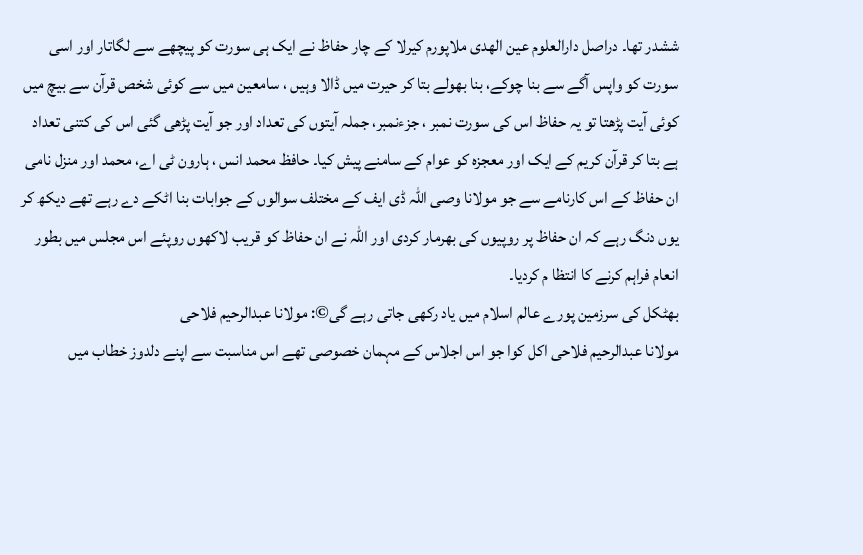ششدر تھا۔ دراصل دارالعلوم عین الھدی ملاپورم کیرلا کے چار حفاظ نے ایک ہی سورت کو پیچھے سے لگاتار اور اسی سورت کو واپس آگے سے بنا چوکے، بنا بھولے بتا کر حیرت میں ڈالا وہیں ، سامعین میں سے کوئی شخص قرآن سے بیچ میں کوئی آیت پڑھتا تو یہ حفاظ اس کی سورت نمبر ، جزءنمبر، جملہ آیتوں کی تعداد اور جو آیت پڑھی گئی اس کی کتنی تعداد ہے بتا کر قرآن کریم کے ایک اور معجزہ کو عوام کے سامنے پیش کیا۔ حافظ محمد انس ، ہارون ٹی اے، محمد اور منزل نامی ان حفاظ کے اس کارنامے سے جو مولانا وصی اللہ ڈی ایف کے مختلف سوالوں کے جوابات بنا اٹکے دے رہے تھے دیکھ کر یوں دنگ رہے کہ ان حفاظ پر روپیوں کی بھرمار کردی اور اللہ نے ان حفاظ کو قریب لاکھوں روپئے اس مجلس میں بطور انعام فراہم کرنے کا انتظا م کردیا۔
بھٹکل کی سرزمین پورے عالم اسلام میں یاد رکھی جاتی رہے گی©: مولانا عبدالرحیم فلاحی
مولانا عبدالرحیم فلاحی اکل کوا جو اس اجلاس کے مہمان خصوصی تھے اس مناسبت سے اپنے دلدوز خطاب میں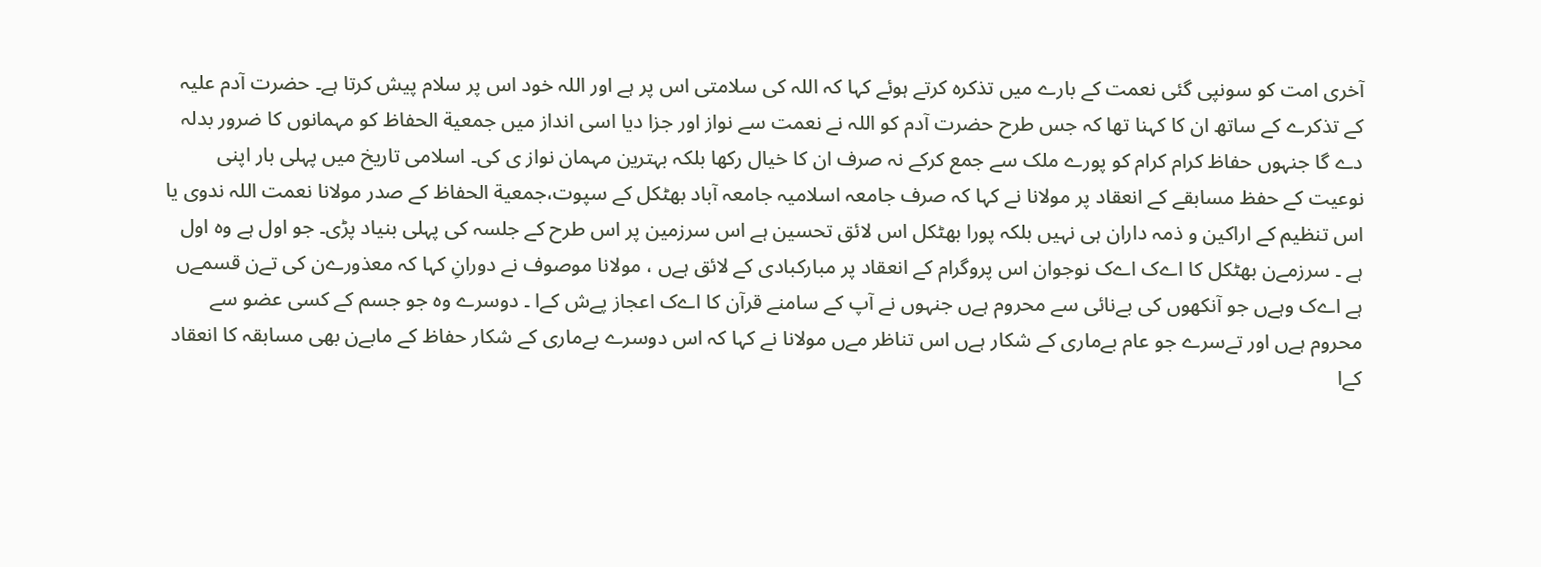آخری امت کو سونپی گئی نعمت کے بارے میں تذکرہ کرتے ہوئے کہا کہ اللہ کی سلامتی اس پر ہے اور اللہ خود اس پر سلام پیش کرتا ہے۔ حضرت آدم علیہ کے تذکرے کے ساتھ ان کا کہنا تھا کہ جس طرح حضرت آدم کو اللہ نے نعمت سے نواز اور جزا دیا اسی انداز میں جمعیة الحفاظ کو مہمانوں کا ضرور بدلہ دے گا جنہوں حفاظ کرام کرام کو پورے ملک سے جمع کرکے نہ صرف ان کا خیال رکھا بلکہ بہترین مہمان نواز ی کی۔ اسلامی تاریخ میں پہلی بار اپنی نوعیت کے حفظ مسابقے کے انعقاد پر مولانا نے کہا کہ صرف جامعہ اسلامیہ جامعہ آباد بھٹکل کے سپوت،جمعیة الحفاظ کے صدر مولانا نعمت اللہ ندوی یا اس تنظیم کے اراکین و ذمہ داران ہی نہیں بلکہ پورا بھٹکل اس لائق تحسین ہے اس سرزمین پر اس طرح کے جلسہ کی پہلی بنیاد پڑی۔ جو اول ہے وہ اول ہے ۔ سرزمےن بھٹکل کا اےک اےک نوجوان اس پروگرام کے انعقاد پر مبارکبادی کے لائق ہےں ، مولانا موصوف نے دورانِ کہا کہ معذورےن کی تےن قسمےں ہے اےک وہےں جو آنکھوں کی بےنائی سے محروم ہےں جنہوں نے آپ کے سامنے قرآن کا اےک اعجاز پےش کےا ۔ دوسرے وہ جو جسم کے کسی عضو سے محروم ہےں اور تےسرے جو عام بےماری کے شکار ہےں اس تناظر مےں مولانا نے کہا کہ اس دوسرے بےماری کے شکار حفاظ کے مابےن بھی مسابقہ کا انعقاد کےا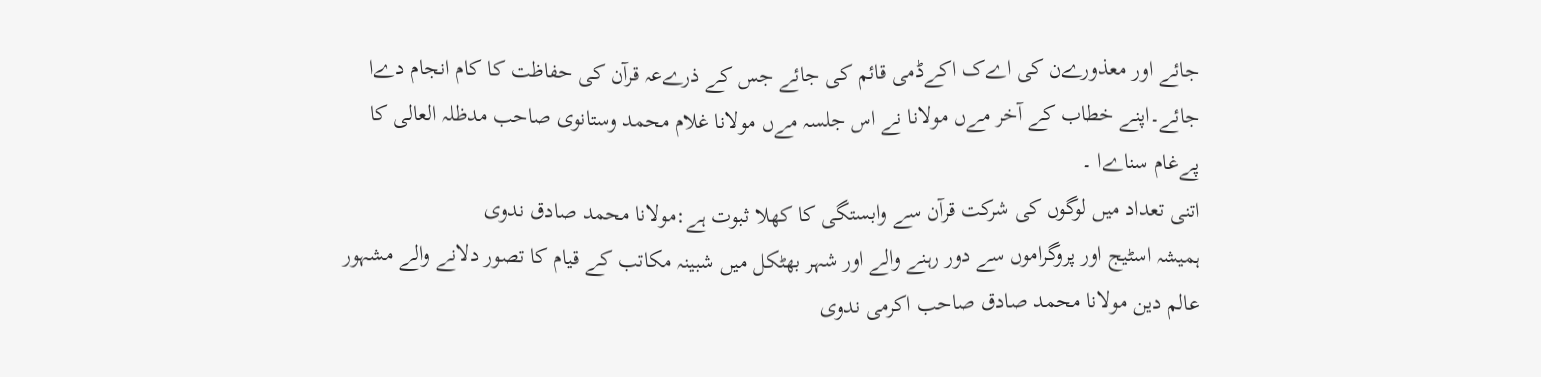جائے اور معذورےن کی اےک اکےڈمی قائم کی جائے جس کے ذرےعہ قرآن کی حفاظت کا کام انجام دےا جائے۔اپنے خطاب کے آخر مےں مولانا نے اس جلسہ مےں مولانا غلام محمد وستانوی صاحب مدظلہ العالی کا پےغام سناےا ۔
اتنی تعداد میں لوگوں کی شرکت قرآن سے وابستگی کا کھلا ثبوت ہے:مولانا محمد صادق ندوی
ہمیشہ اسٹیج اور پروگراموں سے دور رہنے والے اور شہر بھٹکل میں شبینہ مکاتب کے قیام کا تصور دلانے والے مشہور عالم دین مولانا محمد صادق صاحب اکرمی ندوی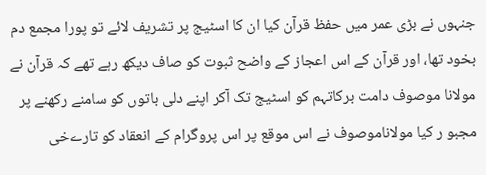جنہوں نے بڑی عمر میں حفظ قرآن کیا ان کا اسٹیج پر تشریف لائے تو پورا مجمع دم بخود تھا، اور قرآن کے اس اعجاز کے واضح ثبوت کو صاف دیکھ رہے تھے کہ قرآن نے مولانا موصوف دامت برکاتہم کو اسٹیج تک آکر اپنے دلی باتوں کو سامنے رکھنے پر مجبو ر کیا مولاناموصوف نے اس موقع پر اس پروگرام کے انعقاد کو تارےخی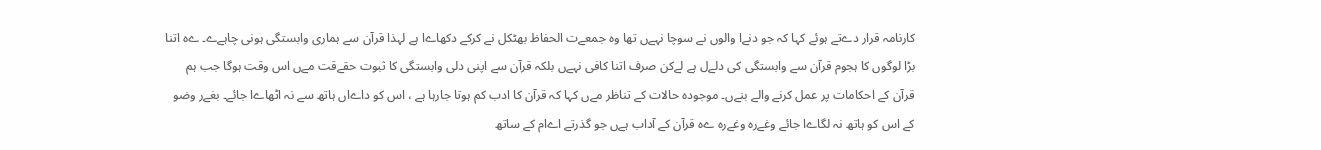کارنامہ قرار دےتے ہوئے کہا کہ جو دنےا والوں نے سوچا نہےں تھا وہ جمعےت الحفاظ بھٹکل نے کرکے دکھاےا ہے لہذا قرآن سے ہماری وابستگی ہونی چاہےے۔ ےہ اتنا بڑا لوگوں کا ہجوم قرآن سے وابستگی کی دلےل ہے لےکن صرف اتنا کافی نہےں بلکہ قرآن سے اپنی دلی وابستگی کا ثبوت حقےقت مےں اس وقت ہوگا جب ہم قرآن کے احکامات پر عمل کرنے والے بنےں۔ موجودہ حالات کے تناظر مےں کہا کہ قرآن کا ادب کم ہوتا جارہا ہے ، اس کو داےاں ہاتھ سے نہ اٹھاےا جائے۔ بغےر وضو کے اس کو ہاتھ نہ لگاےا جائے وغےرہ وغےرہ ےہ قرآن کے آداب ہےں جو گذرتے اےام کے ساتھ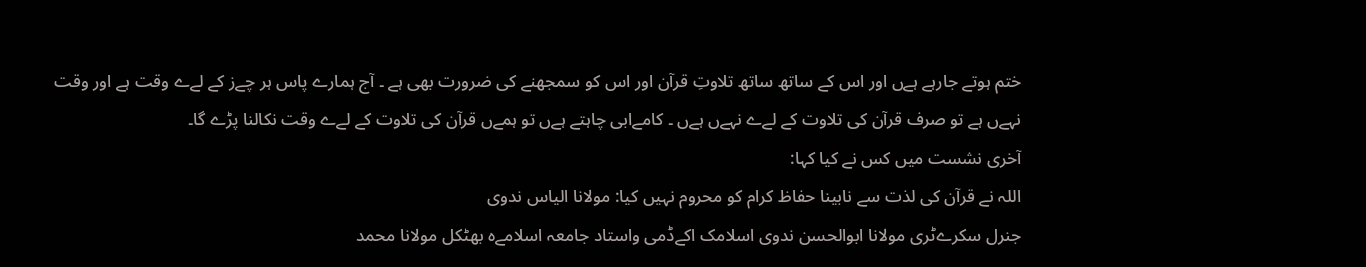ختم ہوتے جارہے ہےں اور اس کے ساتھ ساتھ تلاوتِ قرآن اور اس کو سمجھنے کی ضرورت بھی ہے ۔ آج ہمارے پاس ہر چےز کے لےے وقت ہے اور وقت نہےں ہے تو صرف قرآن کی تلاوت کے لےے نہےں ہےں ۔ کامےابی چاہتے ہےں تو ہمےں قرآن کی تلاوت کے لےے وقت نکالنا پڑے گا۔
آخری نشست میں کس نے کیا کہا:
اللہ نے قرآن کی لذت سے نابینا حفاظ کرام کو محروم نہیں کیا: مولانا الیاس ندوی
جنرل سکرےٹری مولانا ابوالحسن ندوی اسلامک اکےڈمی واستاد جامعہ اسلامےہ بھٹکل مولانا محمد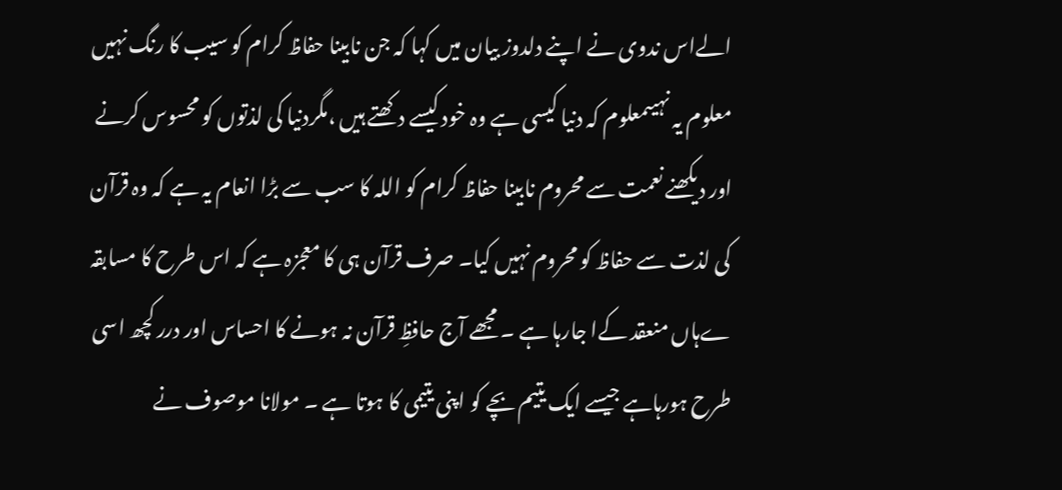الےاس ندوی نے اپنے دلدوز بیان میں کہا کہ جن نابینا حفاظ کرام کو سیب کا رنگ نہیں معلوم یہ نہیںمعلوم کہ دنیا کیسی ہے وہ خود کیسے دکھتے ہیں ،مگردنیا کی لذتوں کو محسوس کرنے اور دیکھنے نعمت سے محروم نابینا حفاظ کرام کو اللہ کا سب سے بڑا انعام یہ ہے کہ وہ قرآن کی لذت سے حفاظ کو محروم نہیں کیا۔ صرف قرآن ہی کا معجزہ ہے کہ اس طرح کا مسابقہ ےہاں منعقد کےا جارہا ہے ۔ مجھے آج حافظِ قرآن نہ ہونے کا احساس اور درر کچھ اسی طرح ہورہاہے جیسے ایک یتیم بچے کو اپنی یتیمی کا ہوتا ہے ۔ مولانا موصوف نے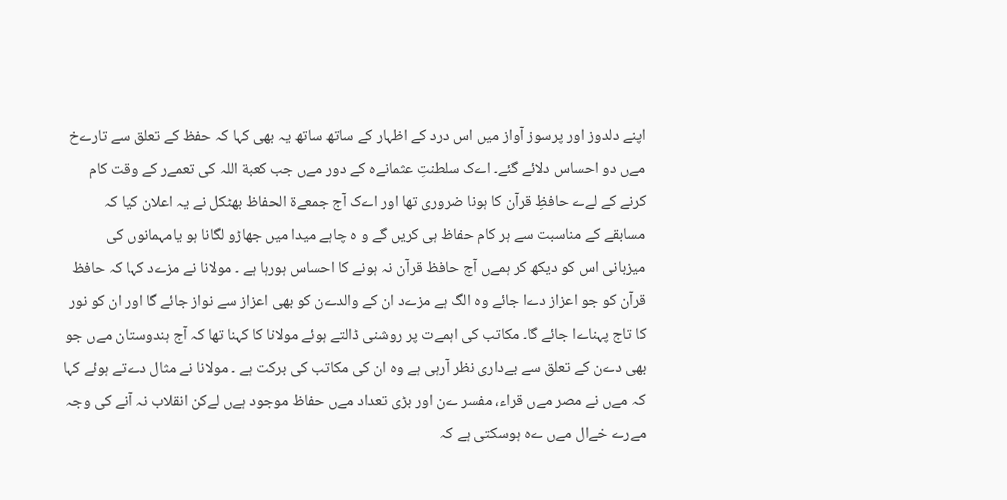اپنے دلدوز اور پرسوز آواز میں اس درد کے اظہار کے ساتھ ساتھ یہ بھی کہا کہ حفظ کے تعلق سے تارےخ مےں دو احساس دلائے گئے۔ اےک سلطنتِ عثمانےہ کے دور مےں جب کعبة اللہ کی تعمےر کے وقت کام کرنے کے لےے حافظِ قرآن کا ہونا ضروری تھا اور اےک آج جمعےة الحفاظ بھٹکل نے یہ اعلان کیا کہ مسابقے کے مناسبت سے ہر کام حفاظ ہی کریں گے و ہ چاہے میدا میں جھاڑو لگانا ہو یامہمانوں کی میزبانی اس کو دیکھ کر ہمےں آج حافظ قرآن نہ ہونے کا احساس ہورہا ہے ۔ مولانا نے مزےد کہا کہ حافظ قرآن کو جو اعزاز دےا جائے وہ الگ ہے مزےد ان کے والدےن کو بھی اعزاز سے نواز جائے گا اور ان کو نور کا تاج پہناےا جائے گا۔ مکاتب کی اہمےت پر روشنی ڈالتے ہوئے مولانا کا کہنا تھا کہ آج ہندوستان مےں جو بھی دےن کے تعلق سے بےداری نظر آرہی ہے وہ ان کی مکاتب کی برکت ہے ۔ مولانا نے مثال دےتے ہوئے کہا کہ مےں نے مصر مےں قراء، مفسر ےن اور بڑی تعداد مےں حفاظ موجود ہےں لےکن انقلاب نہ آنے کی وجہ مےرے خےال مےں ےہ ہوسکتی ہے کہ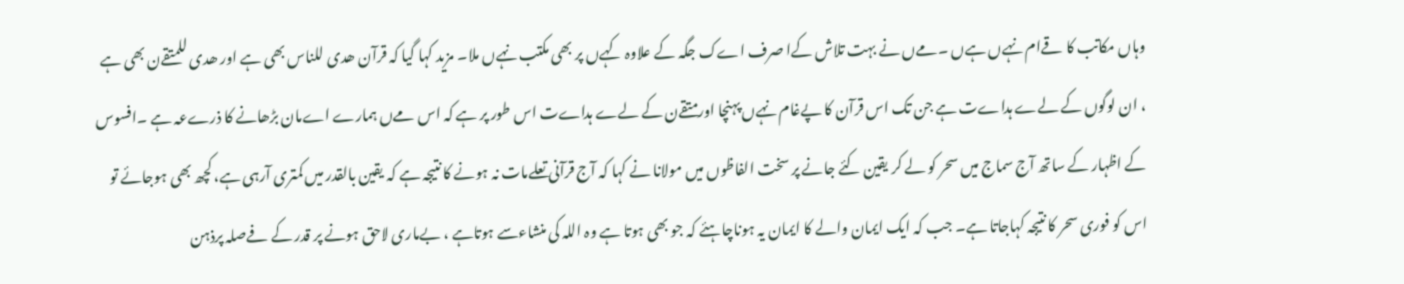وہاں مکاتب کا قےام نہےں ہےں ۔مےں نے بہت تلاش کےا صرف اےک جگہ کے علاوہ کہےں پر بھی مکتب نہےں ملا۔ مزید کہا گیا کہ قرآن ھدی للناس بھی ہے اور ھدی للمتقےن بھی ہے ، ان لوگوں کے لےے ہداےت ہے جن تک اس قرآن کا پےغام نہےں پہنچا اورمتقےن کے لےے ہداےت اس طور پر ہے کہ اس مےں ہمارے اےمان بڑھانے کا ذرےعہ ہے ۔افسوس کے اظہار کے ساتھ آج سماج میں سحر کو لے کر یقین کئے جانے پر سخت الفاظوں میں مولانا نے کہا کہ آج قرآنی تعلےمات نہ ہونے کا نتیجہ ہے کہ یقین بالقدر میں کمتری آرہی ہے، کچھ بھی ہوجائے تو اس کو فوری سحر کا نتیجہ کہاجاتا ہے۔ جب کہ ایک ایمان والے کا ایمان یہ ہوناچاہئے کہ جو بھی ہوتا ہے وہ اللہ کی منشاءسے ہوتاہے ، بےماری لاحق ہونے پر قدر کے فےصلہ پرذہن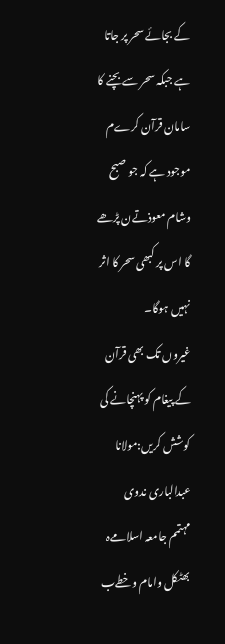کے بجائے سحر پر جاتا ہے جبکہ سحر سے بچنے کا سامان قرآن کرےم موجود ہے کہ جو صبح وشام معوذتےن پڑھے گا اس پر کبھی سحر کا اثر نہیں ہوگا۔
غیروں تک بھی قرآن کے پیغام کو پہنچانے کی کوشش کریں:مولانا عبدالباری ندوی
مہتمم جامعہ اسلامےہ بھٹکل وامام وخطےب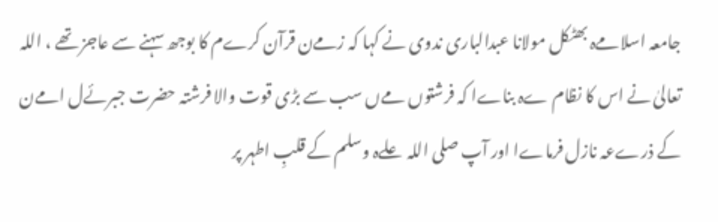جامعہ اسلامےہ بھٹکل مولانا عبدالباری ندوی نے کہا کہ زمےن قرآن کرےم کا بوجھ سہنے سے عاجز تھے ، اللہ تعالیٰ نے اس کا نظام ےہ بناےا کہ فرشتوں مےں سب سے بڑی قوت والا فرشتہ حضرت جبرئےل امےن کے ذرےعہ نازل فرماےا اور آپ صلی اللہ علےہ وسلم کے قلبِ اطہر پر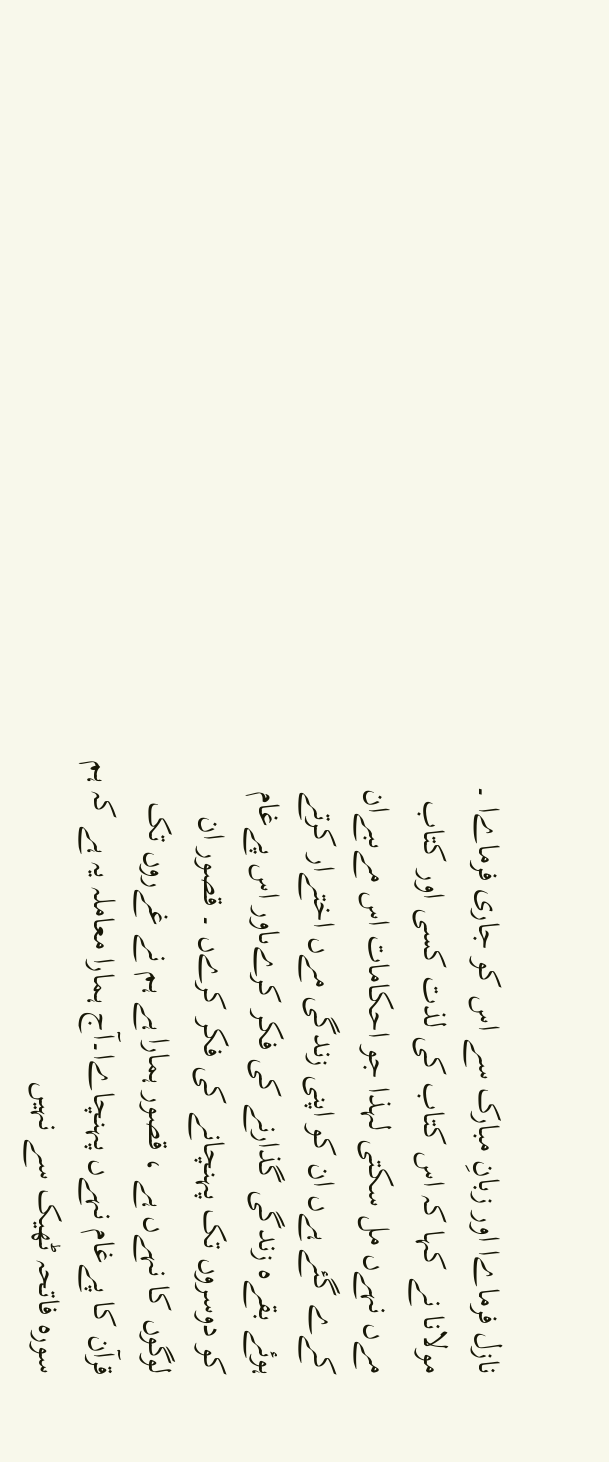نازل فرماےا اور زبانِ مبارک سے اس کو جاری فرماےا ۔ مولانا نے کہا کہ اس کتاب کی لذت کسی اور کتاب مےں نہےں مل سکتی لہذا جو احکامات اس مےںبےان کےے گئے ہےں ان کو اپنی زندگی مےں اختےار کرتے ہوئے بقےہ زندگی گذارنے کی فکر کرےںاور اس پےغام کو دوسروں تک پہنچانے کی فکر کرےں ۔ قصور ان لوگوں کا نہےں ہے ، قصور ہمارا ہے ہم نے غےروں تک قرآن کا پےغام نہےں پہنچاےا۔آج ہمارا معاملہ یہ ہے کہ ہم سورہ فاتحہ ٹھیک سے نہیں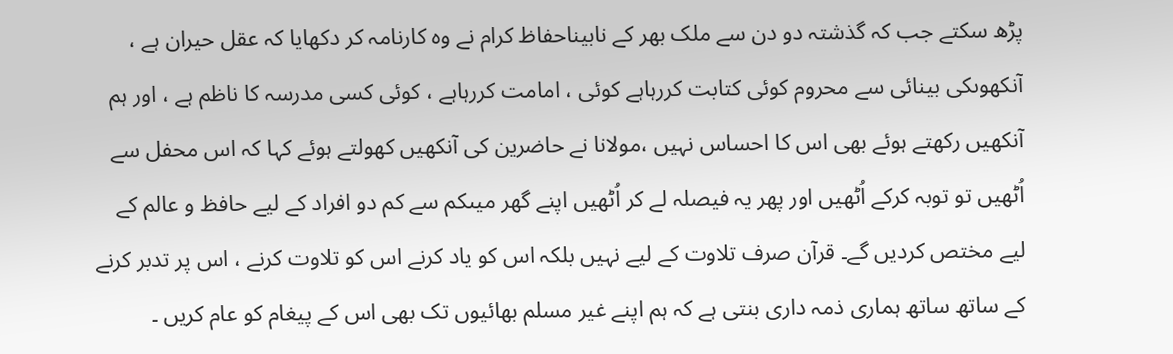پڑھ سکتے جب کہ گذشتہ دو دن سے ملک بھر کے نابیناحفاظ کرام نے وہ کارنامہ کر دکھایا کہ عقل حیران ہے ، آنکھوںکی بینائی سے محروم کوئی کتابت کررہاہے کوئی ، امامت کررہاہے ، کوئی کسی مدرسہ کا ناظم ہے ، اور ہم آنکھیں رکھتے ہوئے بھی اس کا احساس نہیں ،مولانا نے حاضرین کی آنکھیں کھولتے ہوئے کہا کہ اس محفل سے اُٹھیں تو توبہ کرکے اُٹھیں اور پھر یہ فیصلہ لے کر اُٹھیں اپنے گھر میںکم سے کم دو افراد کے لیے حافظ و عالم کے لیے مختص کردیں گے۔ قرآن صرف تلاوت کے لیے نہیں بلکہ اس کو یاد کرنے اس کو تلاوت کرنے ، اس پر تدبر کرنے کے ساتھ ساتھ ہماری ذمہ داری بنتی ہے کہ ہم اپنے غیر مسلم بھائیوں تک بھی اس کے پیغام کو عام کریں ۔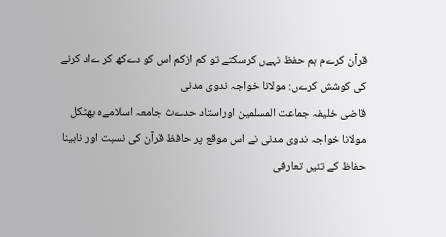قرآن کرےم ہم حفظ نہےں کرسکتے تو کم ازکم اس کو دےکھ کر ےاد کرنے کی کوشش کرےں: مولانا خواجہ ندوی مدنی
قاضی خلیفہ جماعت المسلمین اوراستاد حدےث جامعہ اسلامےہ بھٹکل مولانا خواجہ ندوی مدنی نے اس موقع پر حافظ قرآن کی نسبت اور نابینا حفاظ کے تئیں تعارفی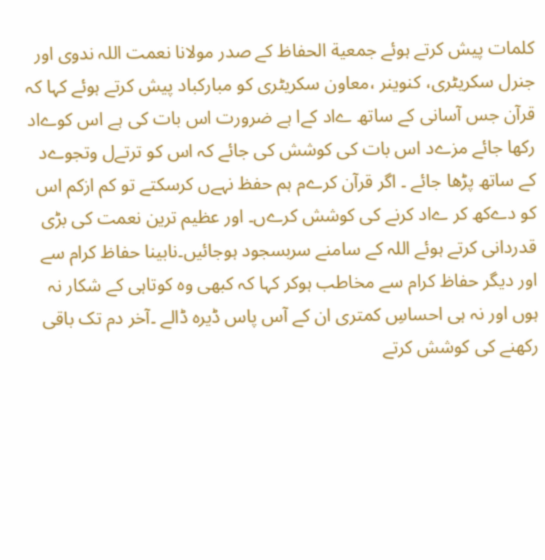کلمات پیش کرتے ہوئے جمعیة الحفاظ کے صدر مولانا نعمت اللہ ندوی اور جنرل سکریٹری، کنوینر ،معاون سکریٹری کو مبارکباد پیش کرتے ہوئے کہا کہ قرآن جس آسانی کے ساتھ ےاد کےا ہے ضرورت اس بات کی ہے اس کوےاد رکھا جائے مزےد اس بات کی کوشش کی جائے کہ اس کو ترتےل وتجوےد کے ساتھ پڑھا جائے ۔ اگر قرآن کرےم ہم حفظ نہےں کرسکتے تو کم ازکم اس کو دےکھ کر ےاد کرنے کی کوشش کرےں۔ اور عظیم ترین نعمت کی بڑی قدردانی کرتے ہوئے اللہ کے سامنے سربسجود ہوجائیں۔نابینا حفاظ کرام سے اور دیگر حفاظ کرام سے مخاطب ہوکر کہا کہ کبھی وہ کوتاہی کے شکار نہ ہوں اور نہ ہی احساسِ کمتری ان کے آس پاس ڈیرہ ڈالے ۔آخر دم تک باقی رکھنے کی کوشش کرتے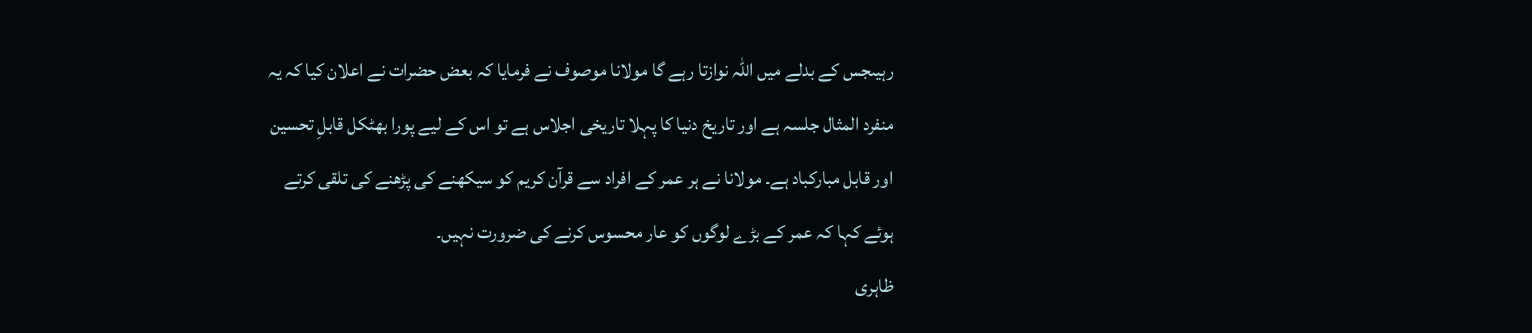رہیںجس کے بدلے میں اللہ نوازتا رہے گا مولانا موصوف نے فرمایا کہ بعض حضرات نے اعلان کیا کہ یہ منفرد المثال جلسہ ہے اور تاریخ دنیا کا پہلا تاریخی اجلاس ہے تو اس کے لیے پورا بھٹکل قابلِ تحسین اور قابل مبارکباد ہے۔ مولانا نے ہر عمر کے افراد سے قرآن کریم کو سیکھنے کی پڑھنے کی تلقی کرتے ہوئے کہا کہ عمر کے بڑے لوگوں کو عار محسوس کرنے کی ضرورت نہیں۔
ظاہری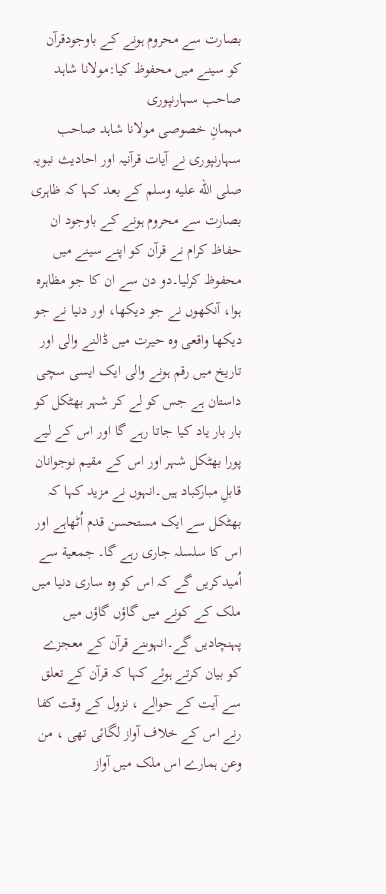بصارت سے محروم ہونے کے باوجودقرآن کو سینے میں محفوظ کیا:مولانا شاہد صاحب سہارنپوری
مہمانِ خصوصی مولانا شاہد صاحب سہارنپوری نے آیات قرآنیہ اور احادیث نبویہ صلى الله عليه وسلم کے بعد کہا کہ ظاہری بصارت سے محروم ہونے کے باوجود ان حفاظ کرام نے قرآن کو اپنے سینے میں محفوظ کرلیا۔دو دن سے ان کا جو مظاہرہ ہوا، آنکھوں نے جو دیکھا، اور دنیا نے جو دیکھا واقعی وہ حیرت میں ڈالنے والی اور تاریخ میں رقم ہونے والی ایک ایسی سچی داستان ہے جس کو لے کر شہر بھٹکل کو بار بار یاد کیا جاتا رہے گا اور اس کے لیے پورا بھٹکل شہر اور اس کے مقیم نوجوانان قابلِ مبارکباد ہیں۔انہوں نے مزید کہا کہ بھٹکل سے ایک مستحسن قدم اُٹھاہے اور اس کا سلسلہ جاری رہے گا۔ جمعیة سے اُمیدکریں گے کہ اس کو وہ ساری دنیا میں ملک کے کونے میں گاؤں گاؤں میں پہنچادیں گے۔انہوںنے قرآن کے معجزے کو بیان کرتے ہوئے کہا کہ قرآن کے تعلق سے آیت کے حوالے ، نزول کے وقت کفا رنے اس کے خلاف آواز لگائی تھی ، من وعن ہمارے اس ملک میں آواز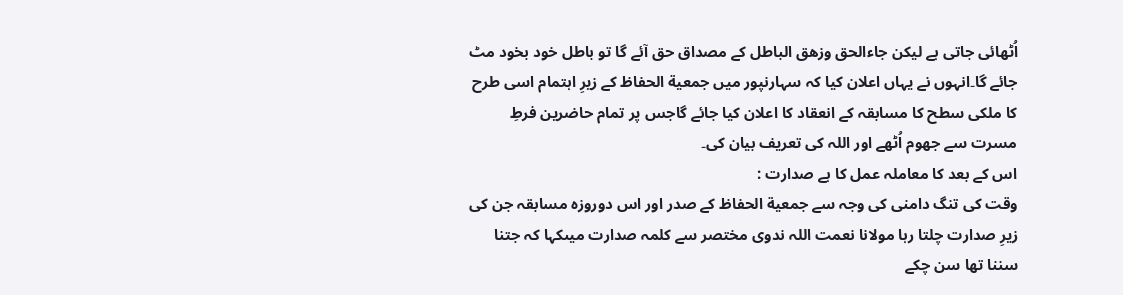اُٹھائی جاتی ہے لیکن جاءالحق وزھق الباطل کے مصداق حق آئے گا تو باطل خود بخود مٹ جائے گا۔انہوں نے یہاں اعلان کیا کہ سہارنپور میں جمعیة الحفاظ کے زیرِ اہتمام اسی طرح کا ملکی سطح کا مسابقہ کے انعقاد کا اعلان کیا جائے گاجس پر تمام حاضرین فرطِ مسرت سے جھوم اُٹھے اور اللہ کی تعریف بیان کی۔
اس کے بعد کا معاملہ عمل کا ہے صدارت :
وقت کی تنگ دامنی کی وجہ سے جمعیة الحفاظ کے صدر اور اس دوروزہ مسابقہ جن کی زیرِ صدارت چلتا رہا مولانا نعمت اللہ ندوی مختصر سے کلمہ صدارت میںکہا کہ جتنا سننا تھا سن چکے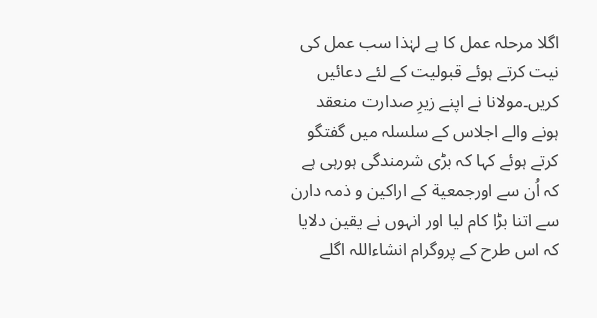اگلا مرحلہ عمل کا ہے لہٰذا سب عمل کی نیت کرتے ہوئے قبولیت کے لئے دعائیں کریں۔مولانا نے اپنے زیرِ صدارت منعقد ہونے والے اجلاس کے سلسلہ میں گفتگو کرتے ہوئے کہا کہ بڑی شرمندگی ہورہی ہے کہ اُن سے اورجمعیة کے اراکین و ذمہ دارن سے اتنا بڑا کام لیا اور انہوں نے یقین دلایا کہ اس طرح کے پروگرام انشاءاللہ اگلے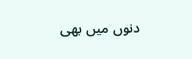دنوں میں بھی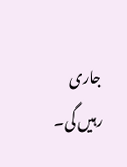جاری رہیں گی۔